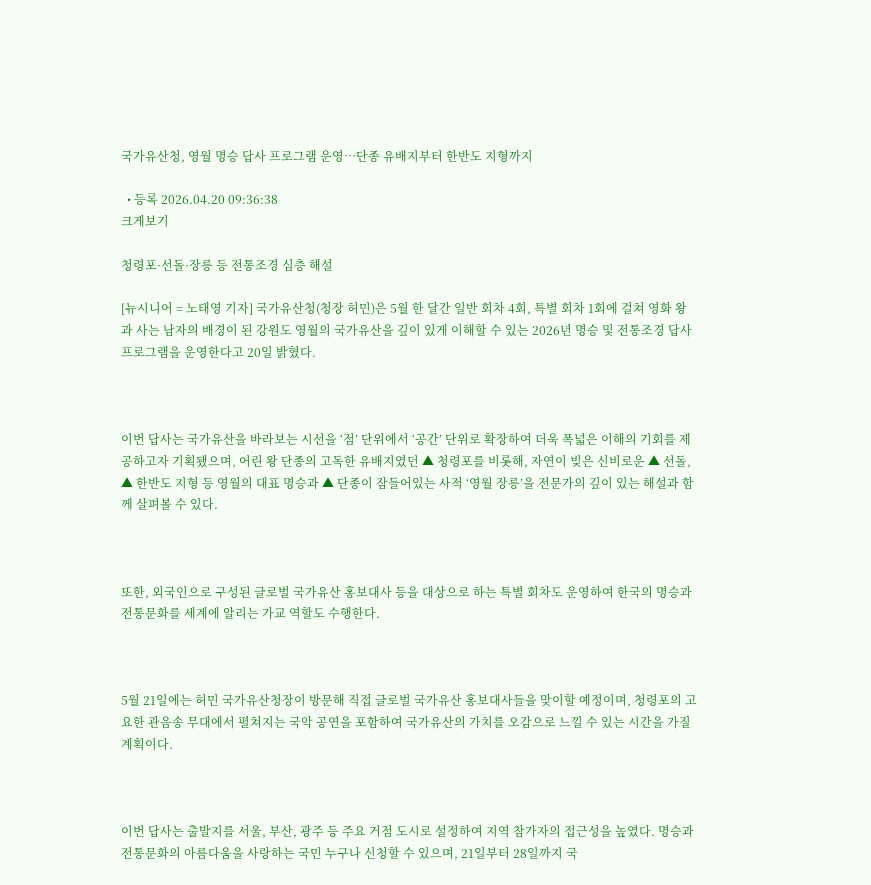국가유산청, 영월 명승 답사 프로그램 운영…단종 유배지부터 한반도 지형까지

  • 등록 2026.04.20 09:36:38
크게보기

청령포·선돌·장릉 등 전통조경 심층 해설

[뉴시니어 = 노태영 기자] 국가유산청(청장 허민)은 5월 한 달간 일반 회차 4회, 특별 회차 1회에 걸쳐 영화 왕과 사는 남자의 배경이 된 강원도 영월의 국가유산을 깊이 있게 이해할 수 있는 2026년 명승 및 전통조경 답사 프로그램을 운영한다고 20일 밝혔다.



이번 답사는 국가유산을 바라보는 시선을 ‘점’ 단위에서 ‘공간’ 단위로 확장하여 더욱 폭넓은 이해의 기회를 제공하고자 기획됐으며, 어린 왕 단종의 고독한 유배지였던 ▲ 청령포를 비롯해, 자연이 빚은 신비로운 ▲ 선돌, ▲ 한반도 지형 등 영월의 대표 명승과 ▲ 단종이 잠들어있는 사적 ‘영월 장릉’을 전문가의 깊이 있는 해설과 함께 살펴볼 수 있다.



또한, 외국인으로 구성된 글로벌 국가유산 홍보대사 등을 대상으로 하는 특별 회차도 운영하여 한국의 명승과 전통문화를 세계에 알리는 가교 역할도 수행한다.



5월 21일에는 허민 국가유산청장이 방문해 직접 글로벌 국가유산 홍보대사들을 맞이할 예정이며, 청령포의 고요한 관음송 무대에서 펼쳐지는 국악 공연을 포함하여 국가유산의 가치를 오감으로 느낄 수 있는 시간을 가질 계획이다.



이번 답사는 출발지를 서울, 부산, 광주 등 주요 거점 도시로 설정하여 지역 참가자의 접근성을 높였다. 명승과 전통문화의 아름다움을 사랑하는 국민 누구나 신청할 수 있으며, 21일부터 28일까지 국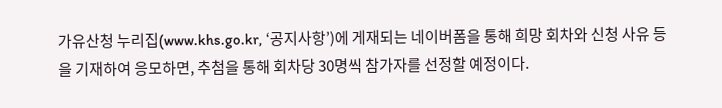가유산청 누리집(www.khs.go.kr, ‘공지사항’)에 게재되는 네이버폼을 통해 희망 회차와 신청 사유 등을 기재하여 응모하면, 추첨을 통해 회차당 30명씩 참가자를 선정할 예정이다.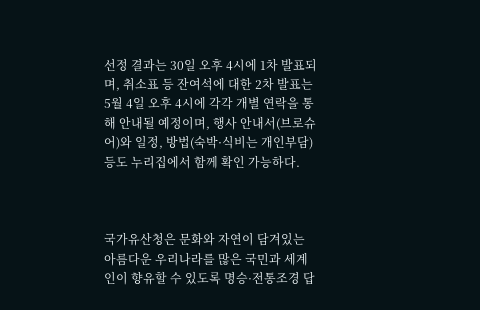선정 결과는 30일 오후 4시에 1차 발표되며, 취소표 등 잔여석에 대한 2차 발표는 5월 4일 오후 4시에 각각 개별 연락을 통해 안내될 예정이며, 행사 안내서(브로슈어)와 일정, 방법(숙박·식비는 개인부담) 등도 누리집에서 함께 확인 가능하다.



국가유산청은 문화와 자연이 담겨있는 아름다운 우리나라를 많은 국민과 세계인이 향유할 수 있도록 명승·전통조경 답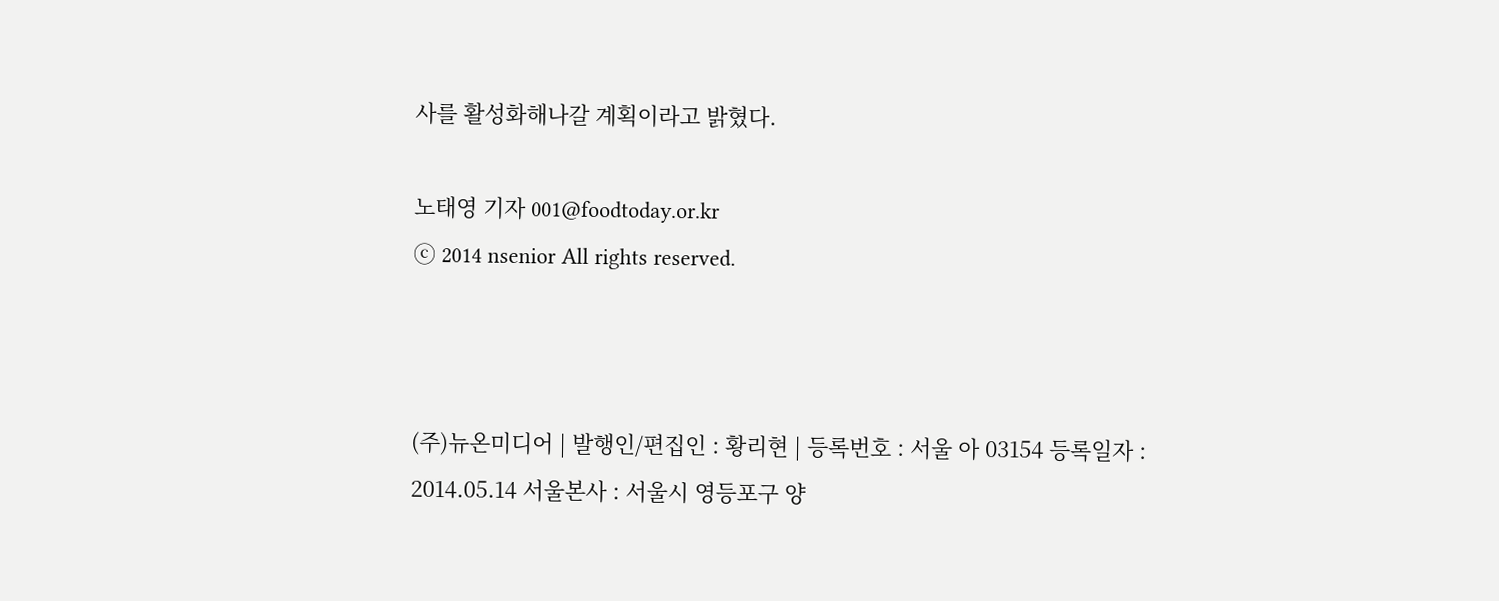사를 활성화해나갈 계획이라고 밝혔다.

노태영 기자 001@foodtoday.or.kr
ⓒ 2014 nsenior All rights reserved.



(주)뉴온미디어 | 발행인/편집인 : 황리현 | 등록번호 : 서울 아 03154 등록일자 : 2014.05.14 서울본사 : 서울시 영등포구 양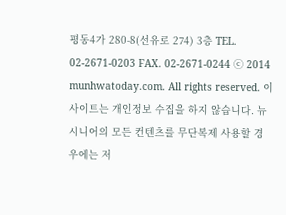평동4가 280-8(선유로 274) 3층 TEL. 02-2671-0203 FAX. 02-2671-0244 ⓒ 2014 munhwatoday.com. All rights reserved. 이 사이트는 개인정보 수집을 하지 않습니다. 뉴시니어의 모든 컨텐츠를 무단복제 사용할 경우에는 저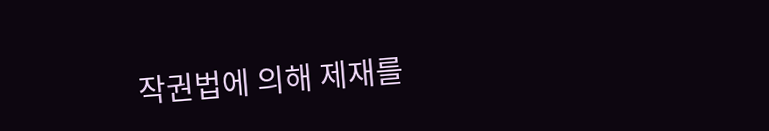작권법에 의해 제재를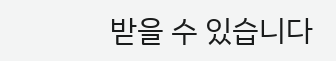받을 수 있습니다